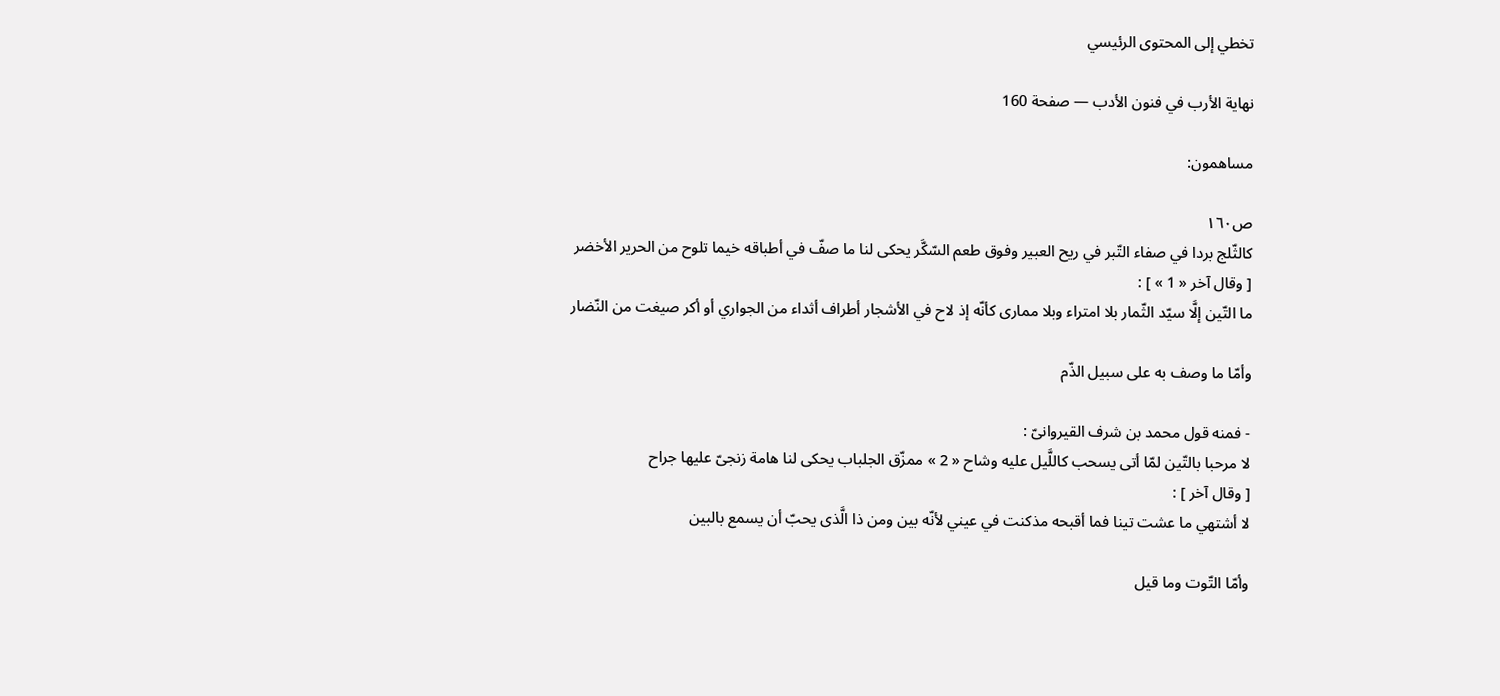تخطي إلى المحتوى الرئيسي

نهاية الأرب في فنون الأدب — صفحة 160

مساهمون:

ص١٦٠
كالثّلج بردا في صفاء التّبر في ريح العبير وفوق طعم السّكَّر يحكى لنا ما صفّ في أطباقه خيما تلوح من الحرير الأخضر
[ وقال آخر « 1 » ] :
ما التّين إلَّا سيّد الثّمار بلا امتراء وبلا ممارى كأنّه إذ لاح في الأشجار أطراف أثداء من الجواري أو أكر صيغت من النّضار

وأمّا ما وصف به على سبيل الذّم

- فمنه قول محمد بن شرف القيروانىّ :
لا مرحبا بالتّين لمّا أتى يسحب كاللَّيل عليه وشاح « 2 » ممزّق الجلباب يحكى لنا هامة زنجىّ عليها جراح
[ وقال آخر ] :
لا أشتهي ما عشت تينا فما أقبحه مذكنت في عيني لأنّه بين ومن ذا الَّذى يحبّ أن يسمع بالبين

وأمّا التّوت وما قيل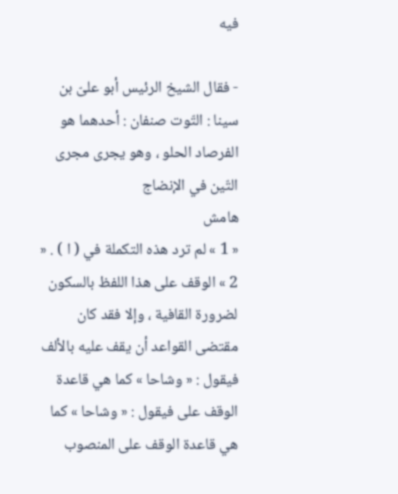فيه

- فقال الشيخ الرئيس أبو علىّ بن سينا : التّوت صنفان : أحدهما هو الفرصاد الحلو ، وهو يجرى مجرى التّين في الإنضاج
هامش
« 1 » لم ترد هذه التكملة في ( ا ) . « 2 » الوقف على هذا اللفظ بالسكون لضرورة القافية ، وإلا فقد كان مقتضى القواعد أن يقف عليه بالألف فيقول : « وشاحا » كما هي قاعدة الوقف على فيقول : « وشاحا » كما هي قاعدة الوقف على المنصوب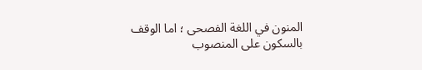المنون في اللغة الفصحى ؛ اما الوقف بالسكون على المنصوب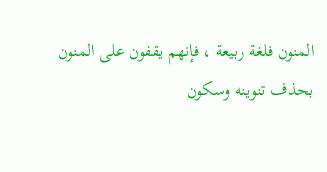المنون فلغة ربيعة ، فإنهم يقفون على المنون بحذف تنوينه وسكون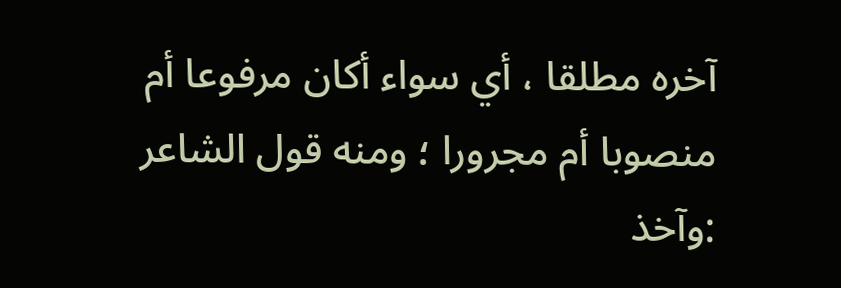آخره مطلقا ، أي سواء أكان مرفوعا أم منصوبا أم مجرورا ؛ ومنه قول الشاعر :وآخذ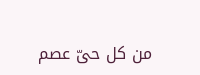من كل حىّ عصم